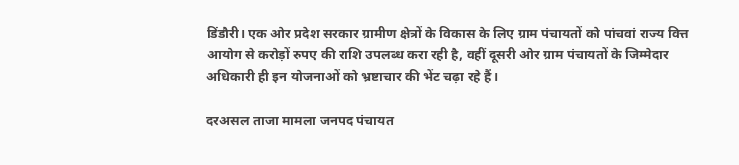डिंडौरी। एक ओर प्रदेश सरकार ग्रामीण क्षेत्रों के विकास के लिए ग्राम पंचायतों को पांचवां राज्य वित्त आयोग से करोड़ों रुपए की राशि उपलब्ध करा रही है, वहीं दूसरी ओर ग्राम पंचायतों के जिम्मेदार अधिकारी ही इन योजनाओं को भ्रष्टाचार की भेंट चढ़ा रहे हैं।

दरअसल ताजा मामला जनपद पंचायत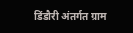डिंडौरी अंतर्गत ग्राम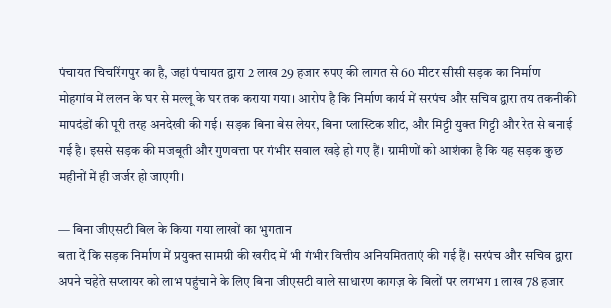पंचायत चिचरिंगपुर का है, जहां पंचायत द्वारा 2 लाख 29 हजार रुपए की लागत से 60 मीटर सीसी सड़क का निर्माण मोहगांव में ललन के घर से मल्लू के घर तक कराया गया। आरोप है कि निर्माण कार्य में सरपंच और सचिव द्वारा तय तकनीकी मापदंडों की पूरी तरह अनदेखी की गई। सड़क बिना बेस लेयर, बिना प्लास्टिक शीट, और मिट्टी युक्त गिट्टी और रेत से बनाई गई है। इससे सड़क की मजबूती और गुणवत्ता पर गंभीर सवाल खड़े हो गए हैं। ग्रामीणों को आशंका है कि यह सड़क कुछ महीनों में ही जर्जर हो जाएगी।

— बिना जीएसटी बिल के किया गया लाखों का भुगतान
बता दें कि सड़क निर्माण में प्रयुक्त सामग्री की खरीद में भी गंभीर वित्तीय अनियमितताएं की गई हैं। सरपंच और सचिव द्वारा अपने चहेते सप्लायर को लाभ पहुंचाने के लिए बिना जीएसटी वाले साधारण कागज़ के बिलों पर लगभग 1 लाख 78 हजार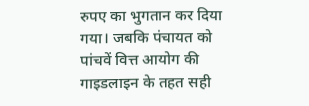रुपए का भुगतान कर दिया गया। जबकि पंचायत को पांचवें वित्त आयोग की गाइडलाइन के तहत सही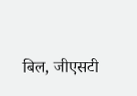बिल, जीएसटी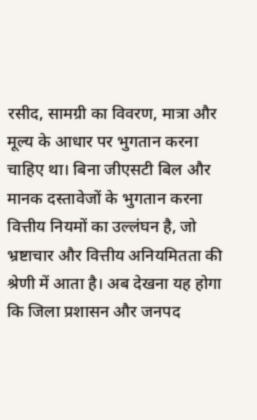रसीद, सामग्री का विवरण, मात्रा और मूल्य के आधार पर भुगतान करना चाहिए था। बिना जीएसटी बिल और मानक दस्तावेजों के भुगतान करना वित्तीय नियमों का उल्लंघन है, जो भ्रष्टाचार और वित्तीय अनियमितता की श्रेणी में आता है। अब देखना यह होगा कि जिला प्रशासन और जनपद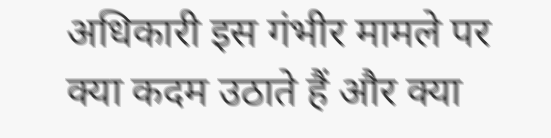अधिकारी इस गंभीर मामले पर क्या कदम उठाते हैं और क्या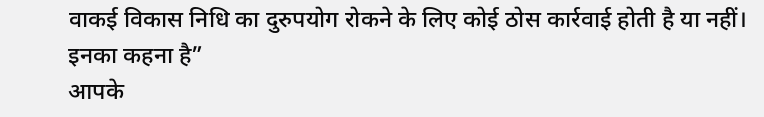वाकई विकास निधि का दुरुपयोग रोकने के लिए कोई ठोस कार्रवाई होती है या नहीं।
इनका कहना है”
आपके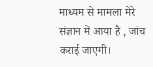माध्यम से मामला मेरे संज्ञान में आया है , जांच कराई जाएगी।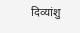दिव्यांशु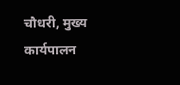चौधरी, मुख्य कार्यपालन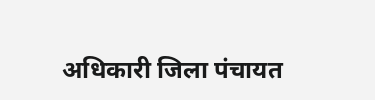अधिकारी जिला पंचायत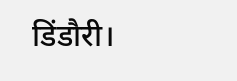डिंडौरी।